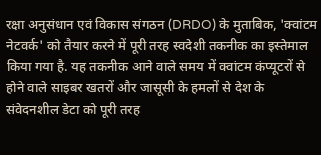रक्षा अनुसंधान एवं विकास संगठन (DRDO) के मुताबिक, 'क्वांटम नेटवर्क' को तैयार करने में पूरी तरह स्वदेशी तकनीक का इस्तेमाल किया गया है. यह तकनीक आने वाले समय में क्वांटम कंप्यूटरों से होने वाले साइबर खतरों और जासूसी के हमलों से देश के संवेदनशील डेटा को पूरी तरह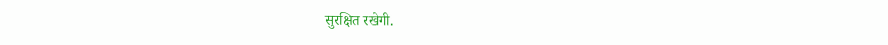सुरक्षित रखेगी.